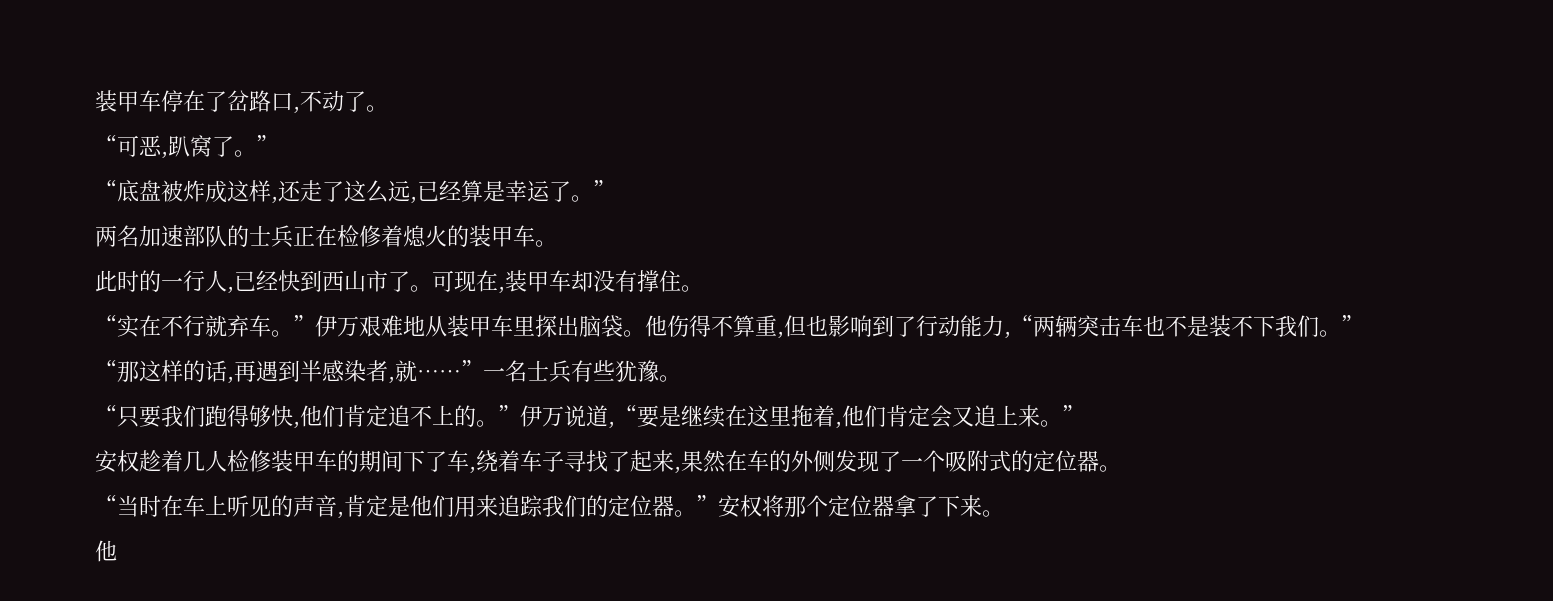装甲车停在了岔路口,不动了。
“可恶,趴窝了。”
“底盘被炸成这样,还走了这么远,已经算是幸运了。”
两名加速部队的士兵正在检修着熄火的装甲车。
此时的一行人,已经快到西山市了。可现在,装甲车却没有撑住。
“实在不行就弃车。”伊万艰难地从装甲车里探出脑袋。他伤得不算重,但也影响到了行动能力,“两辆突击车也不是装不下我们。”
“那这样的话,再遇到半感染者,就……”一名士兵有些犹豫。
“只要我们跑得够快,他们肯定追不上的。”伊万说道,“要是继续在这里拖着,他们肯定会又追上来。”
安权趁着几人检修装甲车的期间下了车,绕着车子寻找了起来,果然在车的外侧发现了一个吸附式的定位器。
“当时在车上听见的声音,肯定是他们用来追踪我们的定位器。”安权将那个定位器拿了下来。
他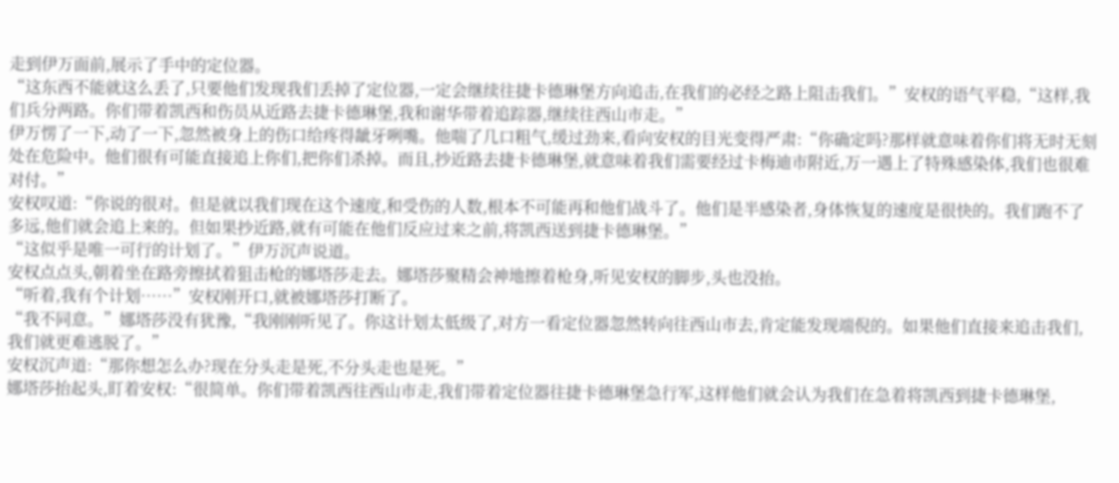走到伊万面前,展示了手中的定位器。
“这东西不能就这么丢了,只要他们发现我们丢掉了定位器,一定会继续往捷卡德琳堡方向追击,在我们的必经之路上阻击我们。”安权的语气平稳,“这样,我们兵分两路。你们带着凯西和伤员从近路去捷卡德琳堡,我和谢华带着追踪器,继续往西山市走。”
伊万愣了一下,动了一下,忽然被身上的伤口给疼得龇牙咧嘴。他喘了几口粗气,缓过劲来,看向安权的目光变得严肃:“你确定吗?那样就意味着你们将无时无刻处在危险中。他们很有可能直接追上你们,把你们杀掉。而且,抄近路去捷卡德琳堡,就意味着我们需要经过卡梅迪市附近,万一遇上了特殊感染体,我们也很难对付。”
安权叹道:“你说的很对。但是就以我们现在这个速度,和受伤的人数,根本不可能再和他们战斗了。他们是半感染者,身体恢复的速度是很快的。我们跑不了多远,他们就会追上来的。但如果抄近路,就有可能在他们反应过来之前,将凯西送到捷卡德琳堡。”
“这似乎是唯一可行的计划了。”伊万沉声说道。
安权点点头,朝着坐在路旁擦拭着狙击枪的娜塔莎走去。娜塔莎聚精会神地擦着枪身,听见安权的脚步,头也没抬。
“听着,我有个计划……”安权刚开口,就被娜塔莎打断了。
“我不同意。”娜塔莎没有犹豫,“我刚刚听见了。你这计划太低级了,对方一看定位器忽然转向往西山市去,肯定能发现端倪的。如果他们直接来追击我们,我们就更难逃脱了。”
安权沉声道:“那你想怎么办?现在分头走是死,不分头走也是死。”
娜塔莎抬起头,盯着安权:“很简单。你们带着凯西往西山市走,我们带着定位器往捷卡德琳堡急行军,这样他们就会认为我们在急着将凯西到捷卡德琳堡,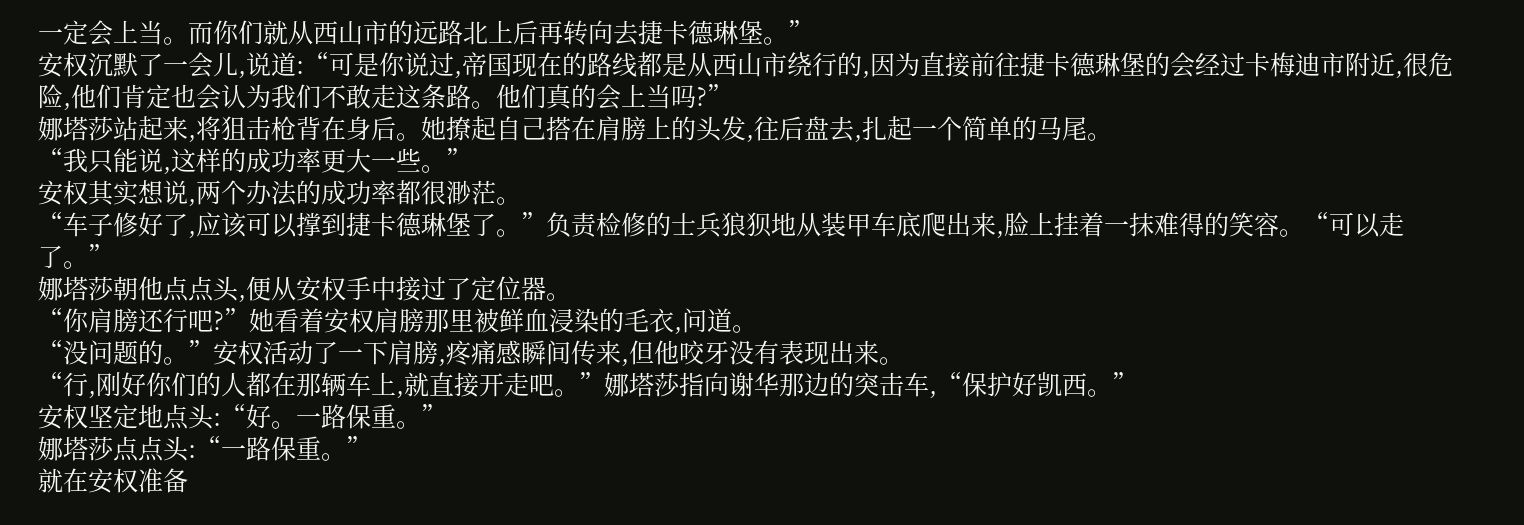一定会上当。而你们就从西山市的远路北上后再转向去捷卡德琳堡。”
安权沉默了一会儿,说道:“可是你说过,帝国现在的路线都是从西山市绕行的,因为直接前往捷卡德琳堡的会经过卡梅迪市附近,很危险,他们肯定也会认为我们不敢走这条路。他们真的会上当吗?”
娜塔莎站起来,将狙击枪背在身后。她撩起自己搭在肩膀上的头发,往后盘去,扎起一个简单的马尾。
“我只能说,这样的成功率更大一些。”
安权其实想说,两个办法的成功率都很渺茫。
“车子修好了,应该可以撑到捷卡德琳堡了。”负责检修的士兵狼狈地从装甲车底爬出来,脸上挂着一抹难得的笑容。“可以走了。”
娜塔莎朝他点点头,便从安权手中接过了定位器。
“你肩膀还行吧?”她看着安权肩膀那里被鲜血浸染的毛衣,问道。
“没问题的。”安权活动了一下肩膀,疼痛感瞬间传来,但他咬牙没有表现出来。
“行,刚好你们的人都在那辆车上,就直接开走吧。”娜塔莎指向谢华那边的突击车,“保护好凯西。”
安权坚定地点头:“好。一路保重。”
娜塔莎点点头:“一路保重。”
就在安权准备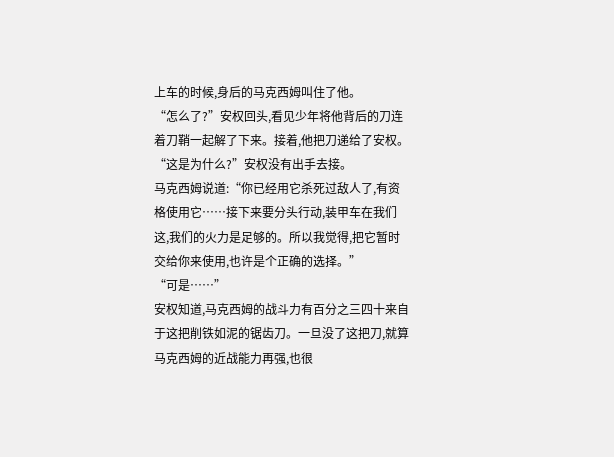上车的时候,身后的马克西姆叫住了他。
“怎么了?”安权回头,看见少年将他背后的刀连着刀鞘一起解了下来。接着,他把刀递给了安权。
“这是为什么?”安权没有出手去接。
马克西姆说道:“你已经用它杀死过敌人了,有资格使用它……接下来要分头行动,装甲车在我们这,我们的火力是足够的。所以我觉得,把它暂时交给你来使用,也许是个正确的选择。”
“可是……”
安权知道,马克西姆的战斗力有百分之三四十来自于这把削铁如泥的锯齿刀。一旦没了这把刀,就算马克西姆的近战能力再强,也很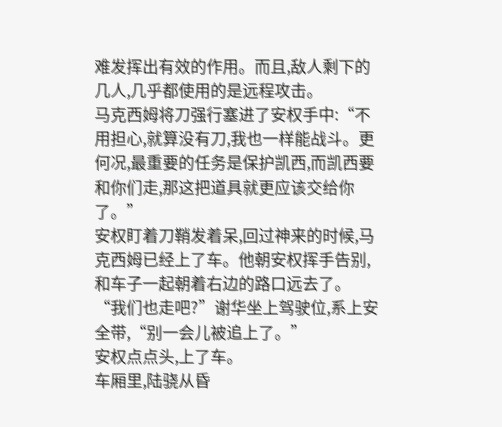难发挥出有效的作用。而且,敌人剩下的几人,几乎都使用的是远程攻击。
马克西姆将刀强行塞进了安权手中:“不用担心,就算没有刀,我也一样能战斗。更何况,最重要的任务是保护凯西,而凯西要和你们走,那这把道具就更应该交给你了。”
安权盯着刀鞘发着呆,回过神来的时候,马克西姆已经上了车。他朝安权挥手告别,和车子一起朝着右边的路口远去了。
“我们也走吧?”谢华坐上驾驶位,系上安全带,“别一会儿被追上了。”
安权点点头,上了车。
车厢里,陆骁从昏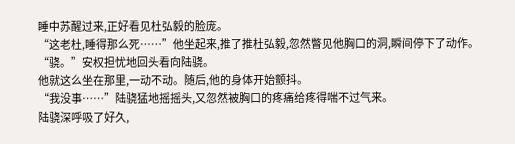睡中苏醒过来,正好看见杜弘毅的脸庞。
“这老杜,睡得那么死……”他坐起来,推了推杜弘毅,忽然瞥见他胸口的洞,瞬间停下了动作。
“骁。”安权担忧地回头看向陆骁。
他就这么坐在那里,一动不动。随后,他的身体开始颤抖。
“我没事……”陆骁猛地摇摇头,又忽然被胸口的疼痛给疼得喘不过气来。
陆骁深呼吸了好久,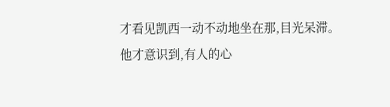才看见凯西一动不动地坐在那,目光呆滞。他才意识到,有人的心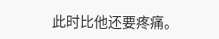此时比他还要疼痛。